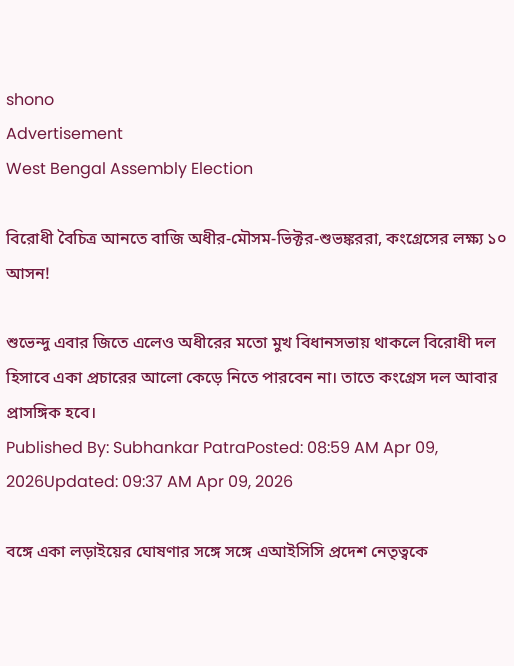shono
Advertisement
West Bengal Assembly Election

বিরোধী বৈচিত্র আনতে বাজি অধীর-মৌসম-ভিক্টর-শুভঙ্কররা, কংগ্রেসের লক্ষ্য ১০ আসন!

শুভেন্দু এবার জিতে এলেও অধীরের মতো মুখ বিধানসভায় থাকলে বিরোধী দল হিসাবে একা প্রচারের আলো কেড়ে নিতে পারবেন না। তাতে কংগ্রেস দল আবার প্রাসঙ্গিক হবে।
Published By: Subhankar PatraPosted: 08:59 AM Apr 09, 2026Updated: 09:37 AM Apr 09, 2026

বঙ্গে একা লড়াইয়ের ঘোষণার সঙ্গে সঙ্গে এআইসিসি প্রদেশ নেতৃত্বকে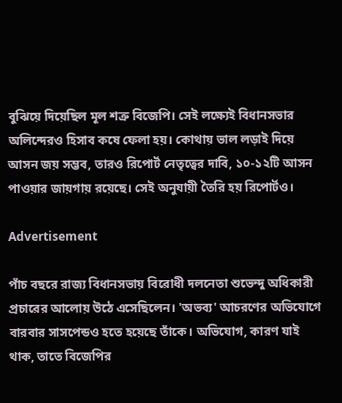বুঝিয়ে দিয়েছিল মূল শত্রু বিজেপি। সেই লক্ষ্যেই বিধানসভার অলিন্দেরও হিসাব কষে ফেলা হয়। কোথায় ভাল লড়াই দিয়ে আসন জয় সম্ভব, তারও রিপোর্ট নেতৃত্বের দাবি, ১০-১২টি আসন পাওয়ার জায়গায় রয়েছে। সেই অনুযায়ী তৈরি হয় রিপোর্টও।

Advertisement

পাঁচ বছরে রাজ্য বিধানসভায় বিরোধী দলনেতা শুভেন্দু অধিকারী প্রচারের আলোয় উঠে এসেছিলেন। 'অভব্য' আচরণের অভিযোগে বারবার সাসপেন্ডও হতে হয়েছে তাঁকে। অভিযোগ, কারণ যাই থাক, তাতে বিজেপির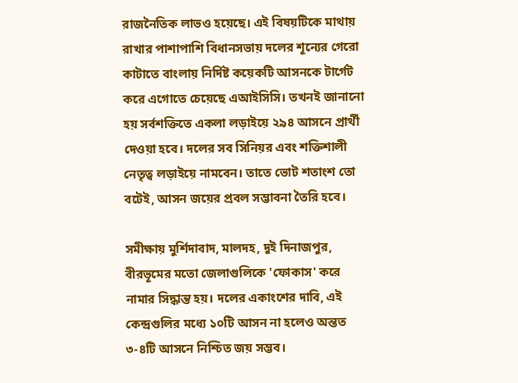রাজনৈতিক লাভও হয়েছে। এই বিষয়টিকে মাথায় রাখার পাশাপাশি বিধানসভায় দলের শূন্যের গেরো কাটাতে বাংলায় নির্দিষ্ট কয়েকটি আসনকে টার্গেট করে এগোতে চেয়েছে এআইসিসি। তখনই জানানো হয় সর্বশক্তিতে একলা লড়াইয়ে ২৯৪ আসনে প্রার্থী দেওয়া হবে। দলের সব সিনিয়র এবং শক্তিশালী নেতৃত্ব লড়াইয়ে নামবেন। তাতে ভোট শতাংশ তো বটেই, আসন জয়ের প্রবল সম্ভাবনা তৈরি হবে।

সমীক্ষায় মুর্শিদাবাদ, মালদহ, দুই দিনাজপুর, বীরভূমের মতো জেলাগুলিকে 'ফোকাস' করে নামার সিদ্ধান্ত হয়। দলের একাংশের দাবি, এই কেন্দ্রগুলির মধ্যে ১০টি আসন না হলেও অন্তত ৩-৪টি আসনে নিশ্চিত জয় সম্ভব।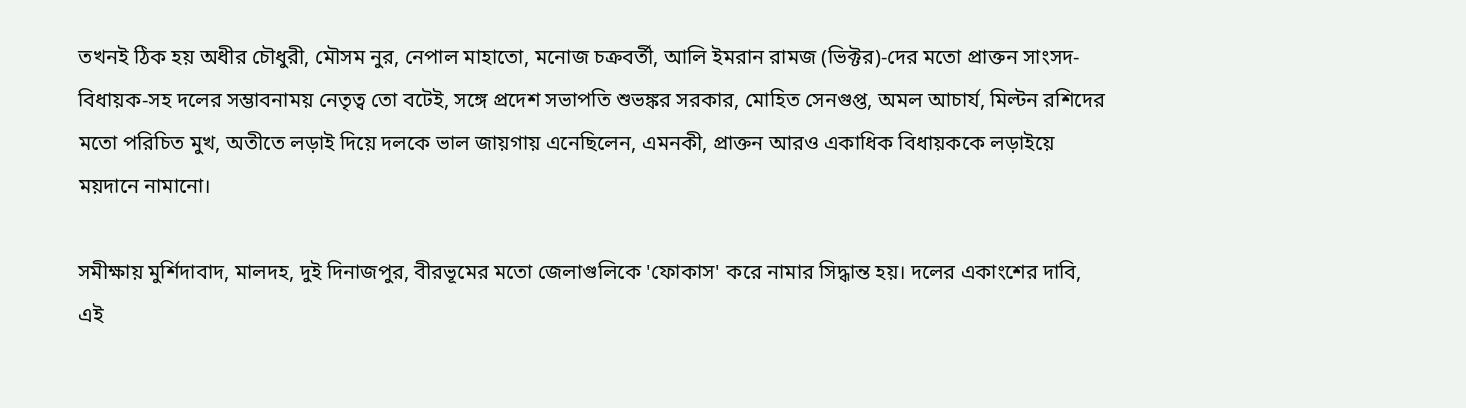তখনই ঠিক হয় অধীর চৌধুরী, মৌসম নুর, নেপাল মাহাতো, মনোজ চক্রবর্তী, আলি ইমরান রামজ (ভিক্টর)-দের মতো প্রাক্তন সাংসদ-বিধায়ক-সহ দলের সম্ভাবনাময় নেতৃত্ব তো বটেই, সঙ্গে প্রদেশ সভাপতি শুভঙ্কর সরকার, মোহিত সেনগুপ্ত, অমল আচার্য, মিল্টন রশিদের মতো পরিচিত মুখ, অতীতে লড়াই দিয়ে দলকে ভাল জায়গায় এনেছিলেন, এমনকী, প্রাক্তন আরও একাধিক বিধায়ককে লড়াইয়ে ময়দানে নামানো।

সমীক্ষায় মুর্শিদাবাদ, মালদহ, দুই দিনাজপুর, বীরভূমের মতো জেলাগুলিকে 'ফোকাস' করে নামার সিদ্ধান্ত হয়। দলের একাংশের দাবি, এই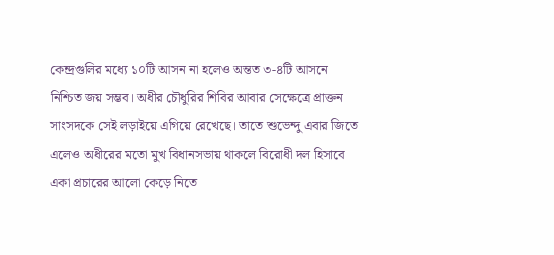কেন্দ্রগুলির মধ্যে ১০টি আসন না হলেও অন্তত ৩-৪টি আসনে নিশ্চিত জয় সম্ভব। অধীর চৌধুরির শিবির আবার সেক্ষেত্রে প্রাক্তন সাংসদকে সেই লড়াইয়ে এগিয়ে রেখেছে। তাতে শুভেন্দু এবার জিতে এলেও অধীরের মতো মুখ বিধানসভায় থাকলে বিরোধী দল হিসাবে একা প্রচারের আলো কেড়ে নিতে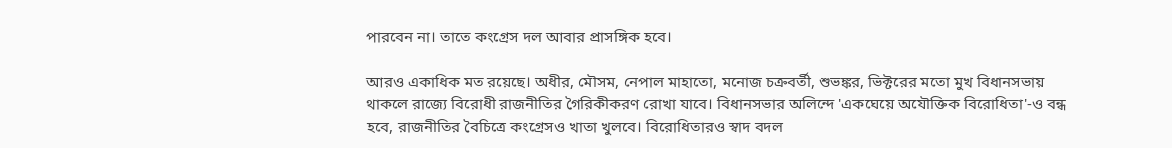পারবেন না। তাতে কংগ্রেস দল আবার প্রাসঙ্গিক হবে।

আরও একাধিক মত রয়েছে। অধীর, মৌসম, নেপাল মাহাতো, মনোজ চক্রবর্তী, শুভঙ্কর, ভিক্টরের মতো মুখ বিধানসভায় থাকলে রাজ্যে বিরোধী রাজনীতির গৈরিকীকরণ রোখা যাবে। বিধানসভার অলিন্দে 'একঘেয়ে অযৌক্তিক বিরোধিতা'-ও বন্ধ হবে, রাজনীতির বৈচিত্রে কংগ্রেসও খাতা খুলবে। বিরোধিতারও স্বাদ বদল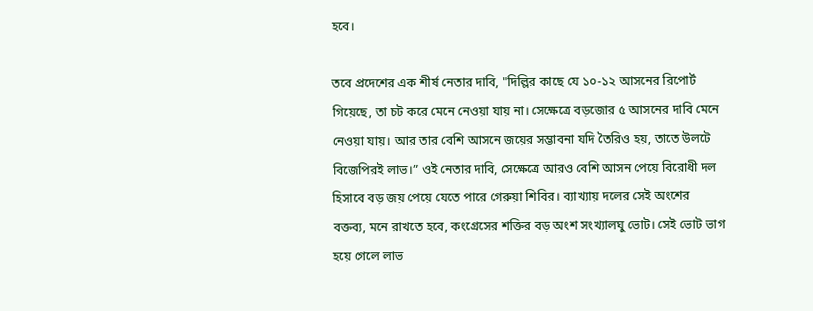হবে।

তবে প্রদেশের এক শীর্ষ নেতার দাবি, "দিল্লির কাছে যে ১০-১২ আসনের রিপোর্ট গিয়েছে, তা চট করে মেনে নেওয়া যায় না। সেক্ষেত্রে বড়জোর ৫ আসনের দাবি মেনে নেওয়া যায়। আর তার বেশি আসনে জয়ের সম্ভাবনা যদি তৈরিও হয়, তাতে উলটে বিজেপিরই লাভ।” ওই নেতার দাবি, সেক্ষেত্রে আরও বেশি আসন পেয়ে বিরোধী দল হিসাবে বড় জয় পেয়ে যেতে পারে গেরুয়া শিবির। ব্যাখ্যায় দলের সেই অংশের বক্তব্য, মনে রাখতে হবে, কংগ্রেসের শক্তির বড় অংশ সংখ্যালঘু ভোট। সেই ভোট ভাগ হয়ে গেলে লাভ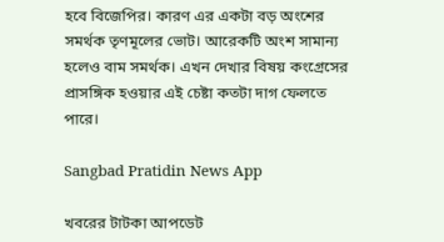হবে বিজেপির। কারণ এর একটা বড় অংশের সমর্থক তৃণমূলের ভোট। আরেকটি অংশ সামান্য হলেও বাম সমর্থক। এখন দেখার বিষয় কংগ্রেসের প্রাসঙ্গিক হওয়ার এই চেষ্টা কতটা দাগ ফেলতে পারে।

Sangbad Pratidin News App

খবরের টাটকা আপডেট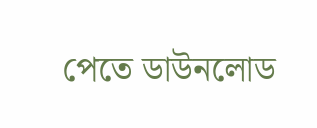পেতে ডাউনলোড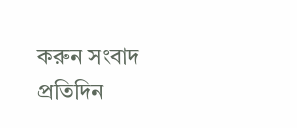করুন সংবাদ প্রতিদিন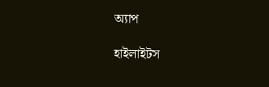অ্যাপ

হাইলাইটস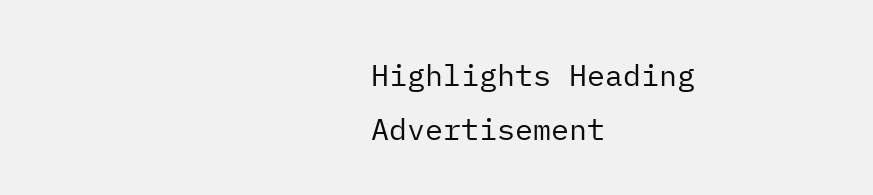Highlights Heading
Advertisement